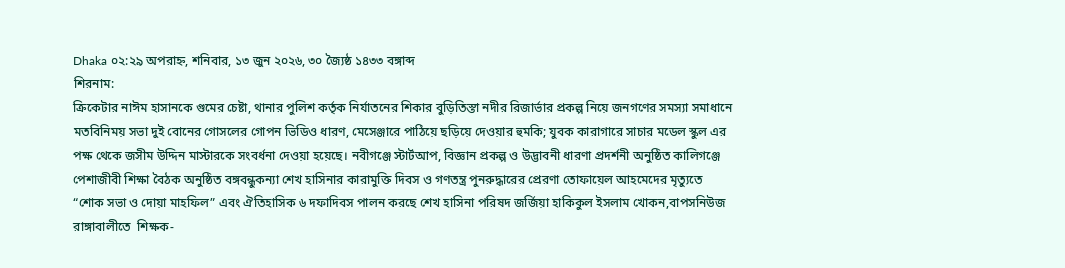Dhaka ০২:২৯ অপরাহ্ন, শনিবার, ১৩ জুন ২০২৬, ৩০ জ্যৈষ্ঠ ১৪৩৩ বঙ্গাব্দ
শিরনাম:
ক্রিকেটার নাঈম হাসানকে গুমের চেষ্টা, থানার পুলিশ কর্তৃক নির্যাতনের শিকার বুড়িতিস্তা নদীর রিজার্ভার প্রকল্প নিয়ে জনগণের সমস্যা সমাধানে মতবিনিময় সভা দুই বোনের গোসলের গোপন ভিডিও ধারণ, মেসেঞ্জারে পাঠিয়ে ছড়িয়ে দেওয়ার হুমকি; যুবক কারাগারে সাচার মডেল স্কুল এর পক্ষ থেকে জসীম উদ্দিন মাস্টারকে সংবর্ধনা দেওয়া হয়েছে। নবীগঞ্জে স্টার্টআপ, বিজ্ঞান প্রকল্প ও উদ্ভাবনী ধারণা প্রদর্শনী অনুষ্ঠিত কালিগঞ্জে পেশাজীবী শিক্ষা বৈঠক অনুষ্ঠিত বঙ্গবন্ধুকন্যা শেখ হাসিনার কারামুক্তি দিবস ও গণতন্ত্র পুনরুদ্ধারের প্রেরণা তোফায়েল আহমেদের মৃত্যুতে “শোক সভা ও দোয়া মাহফিল” এবং ঐতিহাসিক ৬ দফাদিবস পালন করছে শেখ হাসিনা পরিষদ জর্জিয়া হাকিকুল ইসলাম খোকন,বাপসনিউজ রাঙ্গাবালীতে  শিক্ষক-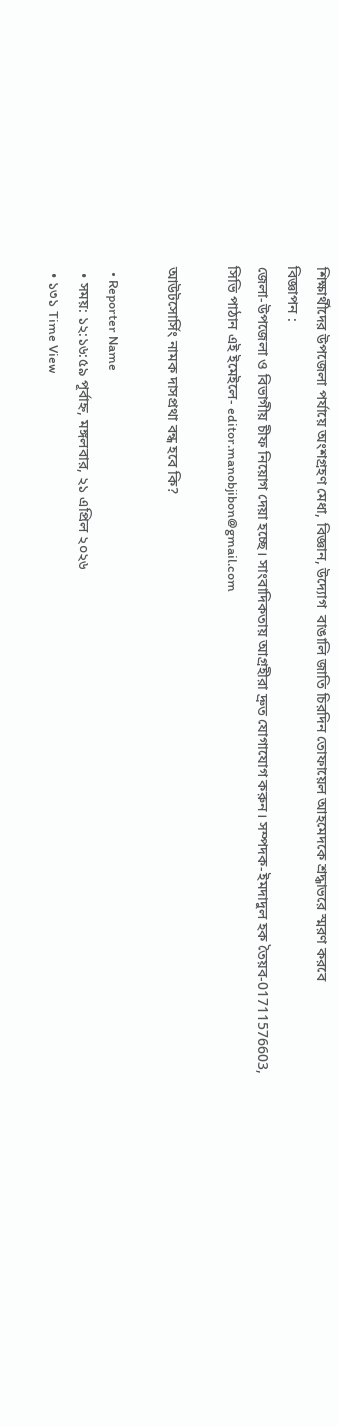শিক্ষার্থীদের উপজেলা পর্যায়ে অংশগ্রহণ মেধা, বিজ্ঞান, উদ্যোগ  বাঙালি জাতি চিরদিন তোফায়েল আহমেদকে শ্রদ্ধাভরে স্মরণ করবে
বিজ্ঞাপন :
জেলা-উপজেলা ও বিভাগীয় চীফ নিয়োগ দেয়া হচ্ছে। সাংবাদিকতায় আগ্রহীরা দ্রুত যোগাযোগ করুন। সম্পদক-ইমদাদুল হক তৈয়ব-01711576603, সিভি পাঠান এই ইমেইলে- editor.manobjibon@gmail.com

আউটসোর্সিং নামক দাসপ্রথা বন্ধ হবে কি?

  • Reporter Name
  • সময়: ১২:১৬:৫৯ পূর্বাহ্ন, মঙ্গলবার, ২১ এপ্রিল ২০২৬
  • ১৩১ Time View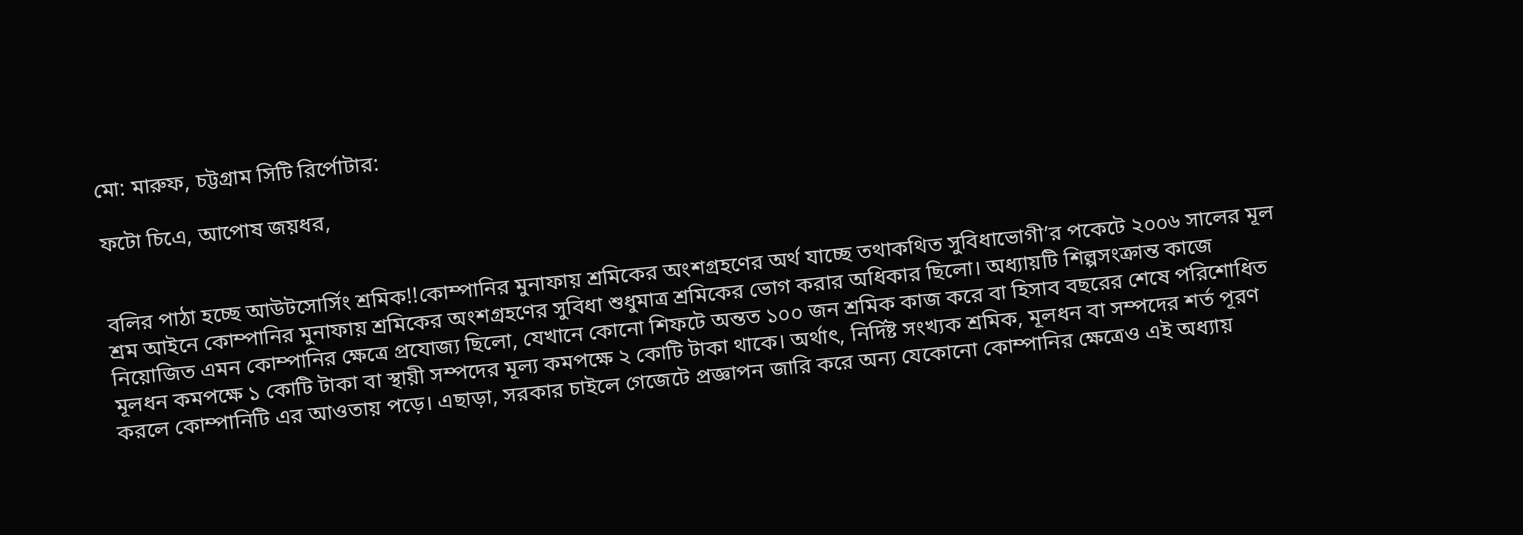মো: মারুফ, চট্টগ্রাম সিটি রির্পোটার:

ফটো চিএে, আপোষ জয়ধর,


বলির পাঠা হচ্ছে আউটসোর্সিং শ্রমিক!!কোম্পানির মুনাফায় শ্রমিকের অংশগ্রহণের অর্থ যাচ্ছে তথাকথিত সুবিধাভোগী’র পকেটে ২০০৬ সালের মূল শ্রম আইনে কোম্পানির মুনাফায় শ্রমিকের অংশগ্রহণের সুবিধা শুধুমাত্র শ্রমিকের ভোগ করার অধিকার ছিলো। অধ্যায়টি শিল্পসংক্রান্ত কাজে নিয়োজিত এমন কোম্পানির ক্ষেত্রে প্রযোজ্য ছিলো, যেখানে কোনো শিফটে অন্তত ১০০ জন শ্রমিক কাজ করে বা হিসাব বছরের শেষে পরিশোধিত মূলধন কমপক্ষে ১ কোটি টাকা বা স্থায়ী সম্পদের মূল্য কমপক্ষে ২ কোটি টাকা থাকে। অর্থাৎ, নির্দিষ্ট সংখ্যক শ্রমিক, মূলধন বা সম্পদের শর্ত পূরণ করলে কোম্পানিটি এর আওতায় পড়ে। এছাড়া, সরকার চাইলে গেজেটে প্রজ্ঞাপন জারি করে অন্য যেকোনো কোম্পানির ক্ষেত্রেও এই অধ্যায়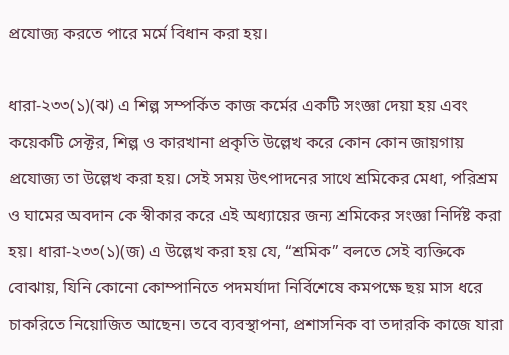প্রযোজ্য করতে পারে মর্মে বিধান করা হয়।

ধারা-২৩৩(১)(ঝ) এ শিল্প সম্পর্কিত কাজ কর্মের একটি সংজ্ঞা দেয়া হয় এবং কয়েকটি সেক্টর, শিল্প ও কারখানা প্রকৃতি উল্লেখ করে কোন কোন জায়গায় প্রযোজ্য তা উল্লেখ করা হয়। সেই সময় উৎপাদনের সাথে শ্রমিকের মেধা, পরিশ্রম ও ঘামের অবদান কে স্বীকার করে এই অধ্যায়ের জন্য শ্রমিকের সংজ্ঞা নির্দিষ্ট করা হয়। ধারা-২৩৩(১)(জ) এ উল্লেখ করা হয় যে, “শ্রমিক” বলতে সেই ব্যক্তিকে বোঝায়, যিনি কোনো কোম্পানিতে পদমর্যাদা নির্বিশেষে কমপক্ষে ছয় মাস ধরে চাকরিতে নিয়োজিত আছেন। তবে ব্যবস্থাপনা, প্রশাসনিক বা তদারকি কাজে যারা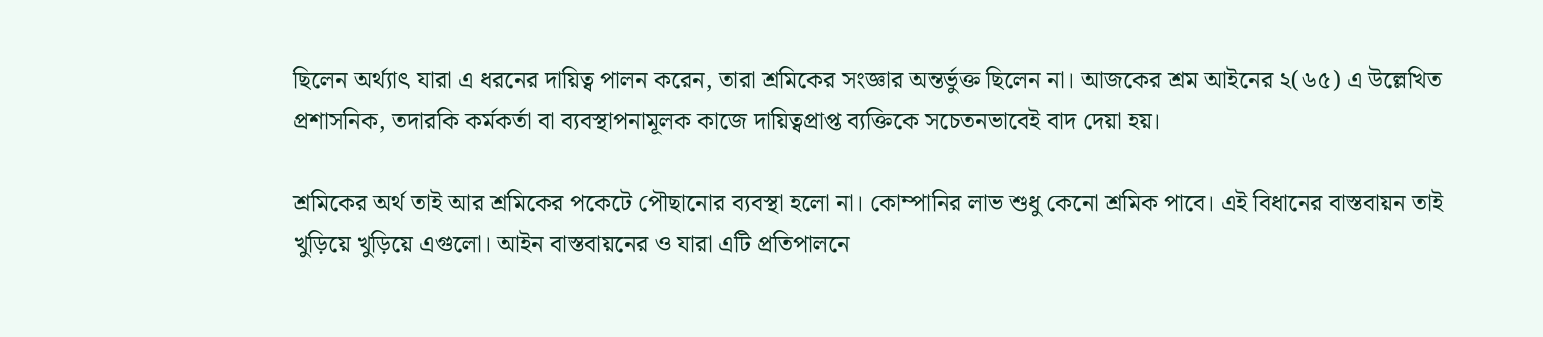ছিলেন অর্থ্যাৎ যারা এ ধরনের দায়িত্ব পালন করেন, তারা শ্রমিকের সংজ্ঞার অন্তর্ভুক্ত ছিলেন না। আজকের শ্রম আইনের ২(৬৫) এ উল্লেখিত প্রশাসনিক, তদারকি কর্মকর্তা বা ব্যবস্থাপনামূলক কাজে দায়িত্বপ্রাপ্ত ব্যক্তিকে সচেতনভাবেই বাদ দেয়া হয়।

শ্রমিকের অর্থ তাই আর শ্রমিকের পকেটে পৌছানোর ব্যবস্থা হলো না। কোম্পানির লাভ শুধু কেনো শ্রমিক পাবে। এই বিধানের বাস্তবায়ন তাই খুড়িয়ে খুড়িয়ে এগুলো। আইন বাস্তবায়নের ও যারা এটি প্রতিপালনে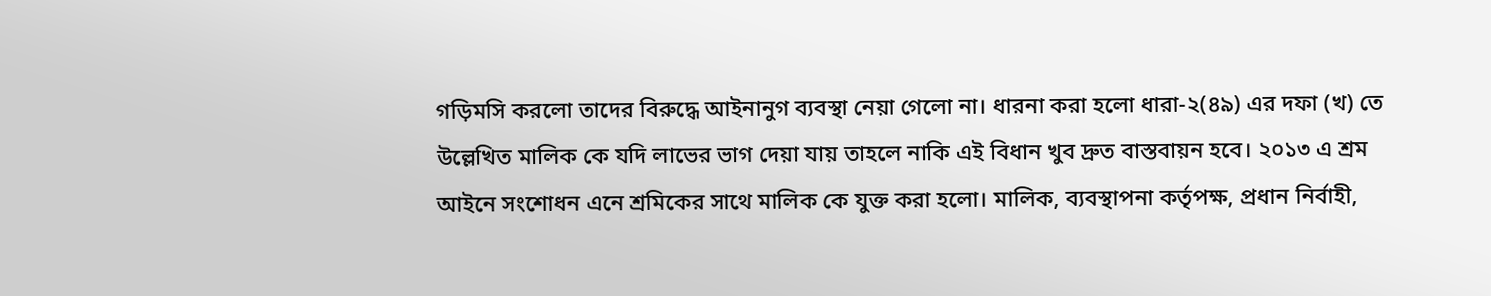গড়িমসি করলো তাদের বিরুদ্ধে আইনানুগ ব্যবস্থা নেয়া গেলো না। ধারনা করা হলো ধারা-২(৪৯) এর দফা (খ) তে উল্লেখিত মালিক কে যদি লাভের ভাগ দেয়া যায় তাহলে নাকি এই বিধান খুব দ্রুত বাস্তবায়ন হবে। ২০১৩ এ শ্রম আইনে সংশোধন এনে শ্রমিকের সাথে মালিক কে যুক্ত করা হলো। মালিক, ব্যবস্থাপনা কর্তৃপক্ষ, প্রধান নির্বাহী,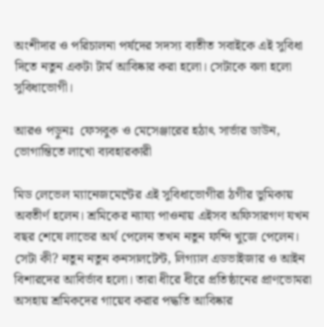অংশীদার ও পরিচালনা পর্ষদের সদস্য ব্যতীত সবাইকে এই সুবিধা দিতে নতুন একটা টার্ম আবিষ্কার করা হলো। সেটাকে বলা হলো সুবিধাভোগী।

আরও পড়ুনঃ  ফেসবুক ও মেসেঞ্জারের হঠাৎ সার্ভার ডাউন, ভোগান্তিতে লাখো ব্যবহারকারী

মিড লেভেল ম্যানেজমেন্টের এই সুবিধাভোগীরা ঠগীর ভুমিকায় অবতীর্ণ হলেন। শ্রমিকের ন্যায্য পাওনায় এইসব অফিসারগণ যখন বছর শেষে লাভের অর্থ পেলেন তখন নতুন ফন্দি খুজে পেলেন। সেটা কী? নতুন নতুন কনসালটেন্ট, লিগ্যাল এডভাইজার ও আইন বিশারদের আবির্ভাব হলো। তারা ধীরে ধীরে প্রতিষ্ঠানের প্রাণভোমরা অসহায় শ্রমিকদের গায়েব করার পদ্ধতি আবিষ্কার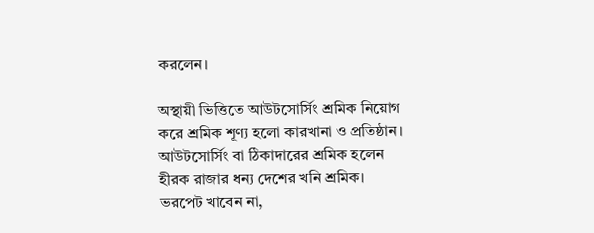করলেন।

অস্থায়ী ভিত্তিতে আউটসোর্সিং শ্রমিক নিয়োগ করে শ্রমিক শূণ্য হলো কারখানা ও প্রতিষ্ঠান। আউটসোর্সিং বা ঠিকাদারের শ্রমিক হলেন হীরক রাজার ধন্য দেশের খনি শ্রমিক। ভরপেট খাবেন না,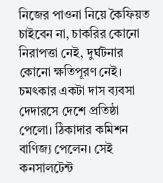নিজের পাওনা নিয়ে কৈফিয়ত চাইবেন না, চাকরির কোনো নিরাপত্তা নেই, দুর্ঘটনার কোনো ক্ষতিপূরণ নেই। চমৎকার একটা দাস ব্যবসা দেদারসে দেশে প্রতিষ্ঠা পেলো। ঠিকাদার কমিশন বাণিজ্য পেলেন। সেই কনসালটেন্ট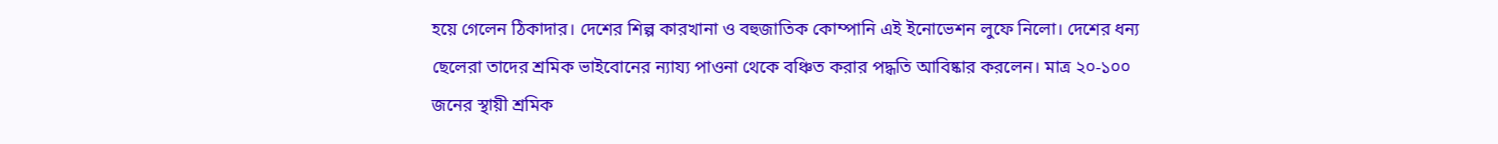হয়ে গেলেন ঠিকাদার। দেশের শিল্প কারখানা ও বহুজাতিক কোম্পানি এই ইনোভেশন লুফে নিলো। দেশের ধন্য ছেলেরা তাদের শ্রমিক ভাইবোনের ন্যায্য পাওনা থেকে বঞ্চিত করার পদ্ধতি আবিষ্কার করলেন। মাত্র ২০-১০০ জনের স্থায়ী শ্রমিক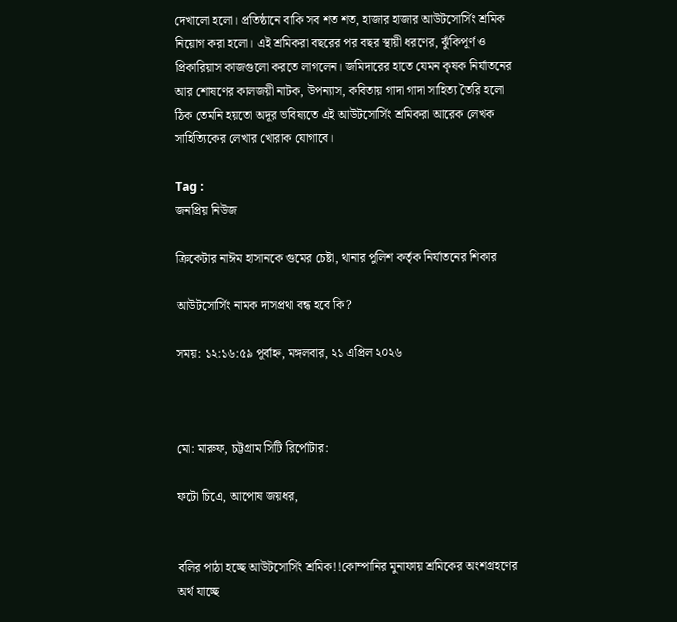দেখালো হলো। প্রতিষ্ঠানে বাকি সব শত শত, হাজার হাজার আউটসোর্সিং শ্রমিক নিয়োগ করা হলো। এই শ্রমিকরা বছরের পর বছর স্থায়ী ধরণের, ঝুঁকিপূর্ণ ও প্রিকারিয়াস কাজগুলো করতে লাগলেন। জমিদারের হাতে যেমন কৃষক নির্যাতনের আর শোষণের কালজয়ী নাটক, উপন্যাস, কবিতায় গাদা গাদা সাহিত্য তৈরি হলো ঠিক তেমনি হয়তো অদূর ভবিষ্যতে এই আউটসোর্সিং শ্রমিকরা আরেক লেখক সাহিত্যিকের লেখার খোরাক যোগাবে।

Tag :
জনপ্রিয় নিউজ

ক্রিকেটার নাঈম হাসানকে গুমের চেষ্টা, থানার পুলিশ কর্তৃক নির্যাতনের শিকার

আউটসোর্সিং নামক দাসপ্রথা বন্ধ হবে কি?

সময়: ১২:১৬:৫৯ পূর্বাহ্ন, মঙ্গলবার, ২১ এপ্রিল ২০২৬



মো: মারুফ, চট্টগ্রাম সিটি রির্পোটার:

ফটো চিএে, আপোষ জয়ধর,


বলির পাঠা হচ্ছে আউটসোর্সিং শ্রমিক!!কোম্পানির মুনাফায় শ্রমিকের অংশগ্রহণের অর্থ যাচ্ছে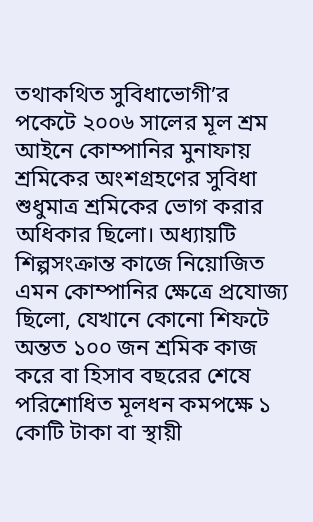তথাকথিত সুবিধাভোগী’র পকেটে ২০০৬ সালের মূল শ্রম আইনে কোম্পানির মুনাফায় শ্রমিকের অংশগ্রহণের সুবিধা শুধুমাত্র শ্রমিকের ভোগ করার অধিকার ছিলো। অধ্যায়টি শিল্পসংক্রান্ত কাজে নিয়োজিত এমন কোম্পানির ক্ষেত্রে প্রযোজ্য ছিলো, যেখানে কোনো শিফটে অন্তত ১০০ জন শ্রমিক কাজ করে বা হিসাব বছরের শেষে পরিশোধিত মূলধন কমপক্ষে ১ কোটি টাকা বা স্থায়ী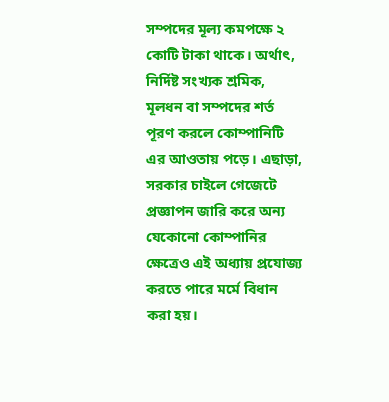সম্পদের মূল্য কমপক্ষে ২ কোটি টাকা থাকে। অর্থাৎ, নির্দিষ্ট সংখ্যক শ্রমিক, মূলধন বা সম্পদের শর্ত পূরণ করলে কোম্পানিটি এর আওতায় পড়ে। এছাড়া, সরকার চাইলে গেজেটে প্রজ্ঞাপন জারি করে অন্য যেকোনো কোম্পানির ক্ষেত্রেও এই অধ্যায় প্রযোজ্য করতে পারে মর্মে বিধান করা হয়।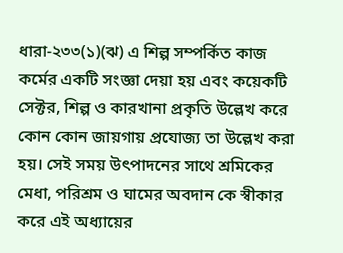ধারা-২৩৩(১)(ঝ) এ শিল্প সম্পর্কিত কাজ কর্মের একটি সংজ্ঞা দেয়া হয় এবং কয়েকটি সেক্টর, শিল্প ও কারখানা প্রকৃতি উল্লেখ করে কোন কোন জায়গায় প্রযোজ্য তা উল্লেখ করা হয়। সেই সময় উৎপাদনের সাথে শ্রমিকের মেধা, পরিশ্রম ও ঘামের অবদান কে স্বীকার করে এই অধ্যায়ের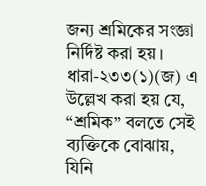জন্য শ্রমিকের সংজ্ঞা নির্দিষ্ট করা হয়। ধারা-২৩৩(১)(জ) এ উল্লেখ করা হয় যে, “শ্রমিক” বলতে সেই ব্যক্তিকে বোঝায়, যিনি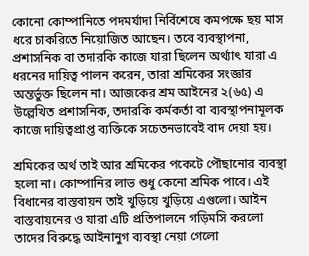কোনো কোম্পানিতে পদমর্যাদা নির্বিশেষে কমপক্ষে ছয় মাস ধরে চাকরিতে নিয়োজিত আছেন। তবে ব্যবস্থাপনা, প্রশাসনিক বা তদারকি কাজে যারা ছিলেন অর্থ্যাৎ যারা এ ধরনের দায়িত্ব পালন করেন, তারা শ্রমিকের সংজ্ঞার অন্তর্ভুক্ত ছিলেন না। আজকের শ্রম আইনের ২(৬৫) এ উল্লেখিত প্রশাসনিক, তদারকি কর্মকর্তা বা ব্যবস্থাপনামূলক কাজে দায়িত্বপ্রাপ্ত ব্যক্তিকে সচেতনভাবেই বাদ দেয়া হয়।

শ্রমিকের অর্থ তাই আর শ্রমিকের পকেটে পৌছানোর ব্যবস্থা হলো না। কোম্পানির লাভ শুধু কেনো শ্রমিক পাবে। এই বিধানের বাস্তবায়ন তাই খুড়িয়ে খুড়িয়ে এগুলো। আইন বাস্তবায়নের ও যারা এটি প্রতিপালনে গড়িমসি করলো তাদের বিরুদ্ধে আইনানুগ ব্যবস্থা নেয়া গেলো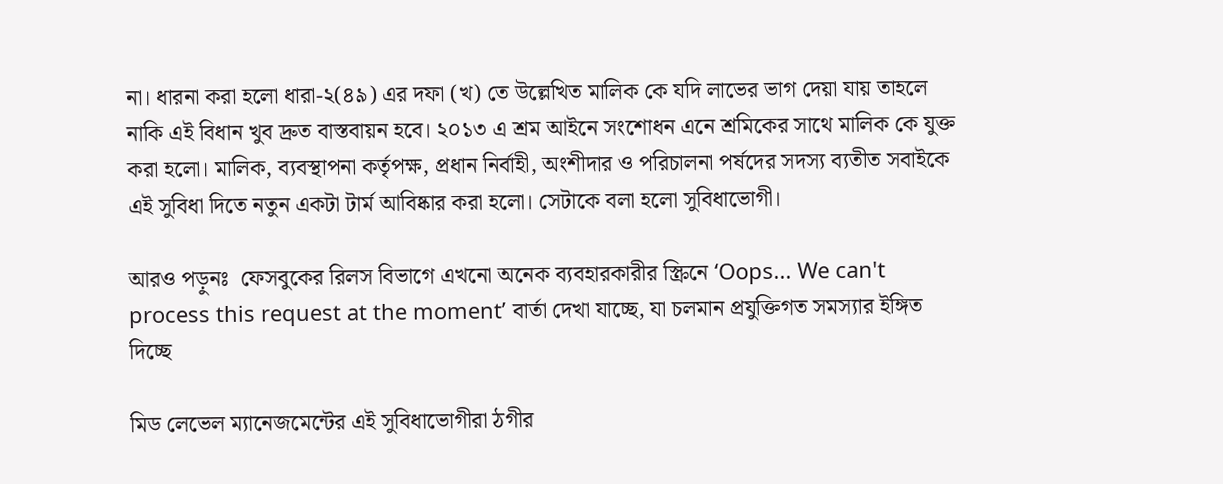না। ধারনা করা হলো ধারা-২(৪৯) এর দফা (খ) তে উল্লেখিত মালিক কে যদি লাভের ভাগ দেয়া যায় তাহলে নাকি এই বিধান খুব দ্রুত বাস্তবায়ন হবে। ২০১৩ এ শ্রম আইনে সংশোধন এনে শ্রমিকের সাথে মালিক কে যুক্ত করা হলো। মালিক, ব্যবস্থাপনা কর্তৃপক্ষ, প্রধান নির্বাহী, অংশীদার ও পরিচালনা পর্ষদের সদস্য ব্যতীত সবাইকে এই সুবিধা দিতে নতুন একটা টার্ম আবিষ্কার করা হলো। সেটাকে বলা হলো সুবিধাভোগী।

আরও পড়ুনঃ  ফেসবুকের রিলস বিভাগে এখনো অনেক ব্যবহারকারীর স্ক্রিনে ‘Oops... We can't process this request at the moment’ বার্তা দেখা যাচ্ছে, যা চলমান প্রযুক্তিগত সমস্যার ইঙ্গিত দিচ্ছে

মিড লেভেল ম্যানেজমেন্টের এই সুবিধাভোগীরা ঠগীর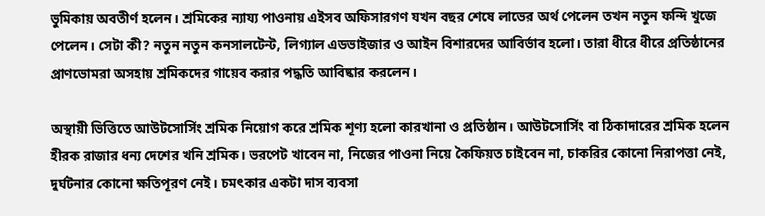ভুমিকায় অবতীর্ণ হলেন। শ্রমিকের ন্যায্য পাওনায় এইসব অফিসারগণ যখন বছর শেষে লাভের অর্থ পেলেন তখন নতুন ফন্দি খুজে পেলেন। সেটা কী? নতুন নতুন কনসালটেন্ট, লিগ্যাল এডভাইজার ও আইন বিশারদের আবির্ভাব হলো। তারা ধীরে ধীরে প্রতিষ্ঠানের প্রাণভোমরা অসহায় শ্রমিকদের গায়েব করার পদ্ধতি আবিষ্কার করলেন।

অস্থায়ী ভিত্তিতে আউটসোর্সিং শ্রমিক নিয়োগ করে শ্রমিক শূণ্য হলো কারখানা ও প্রতিষ্ঠান। আউটসোর্সিং বা ঠিকাদারের শ্রমিক হলেন হীরক রাজার ধন্য দেশের খনি শ্রমিক। ভরপেট খাবেন না, নিজের পাওনা নিয়ে কৈফিয়ত চাইবেন না, চাকরির কোনো নিরাপত্তা নেই, দুর্ঘটনার কোনো ক্ষতিপূরণ নেই। চমৎকার একটা দাস ব্যবসা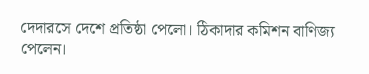দেদারসে দেশে প্রতিষ্ঠা পেলো। ঠিকাদার কমিশন বাণিজ্য পেলেন।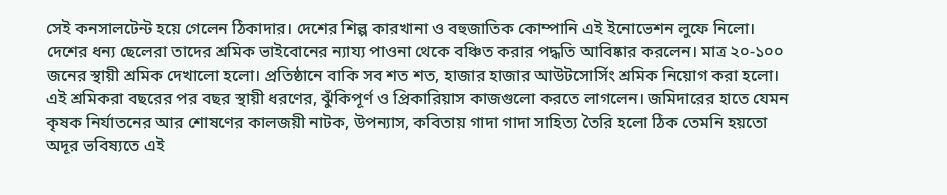সেই কনসালটেন্ট হয়ে গেলেন ঠিকাদার। দেশের শিল্প কারখানা ও বহুজাতিক কোম্পানি এই ইনোভেশন লুফে নিলো। দেশের ধন্য ছেলেরা তাদের শ্রমিক ভাইবোনের ন্যায্য পাওনা থেকে বঞ্চিত করার পদ্ধতি আবিষ্কার করলেন। মাত্র ২০-১০০ জনের স্থায়ী শ্রমিক দেখালো হলো। প্রতিষ্ঠানে বাকি সব শত শত, হাজার হাজার আউটসোর্সিং শ্রমিক নিয়োগ করা হলো। এই শ্রমিকরা বছরের পর বছর স্থায়ী ধরণের, ঝুঁকিপূর্ণ ও প্রিকারিয়াস কাজগুলো করতে লাগলেন। জমিদারের হাতে যেমন কৃষক নির্যাতনের আর শোষণের কালজয়ী নাটক, উপন্যাস, কবিতায় গাদা গাদা সাহিত্য তৈরি হলো ঠিক তেমনি হয়তো অদূর ভবিষ্যতে এই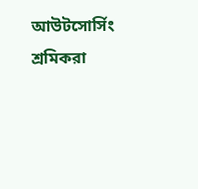আউটসোর্সিং শ্রমিকরা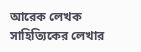আরেক লেখক সাহিত্যিকের লেখার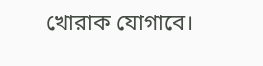খোরাক যোগাবে।